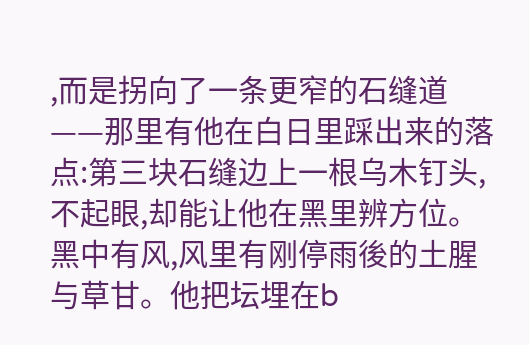,而是拐向了一条更窄的石缝道——那里有他在白日里踩出来的落点:第三块石缝边上一根乌木钉头,不起眼,却能让他在黑里辨方位。
黑中有风,风里有刚停雨後的土腥与草甘。他把坛埋在b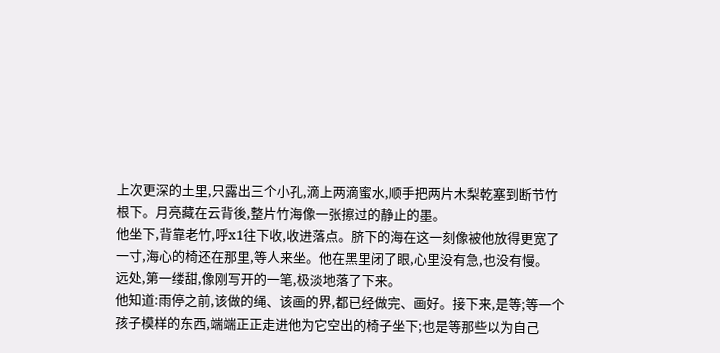上次更深的土里,只露出三个小孔,滴上两滴蜜水,顺手把两片木梨乾塞到断节竹根下。月亮藏在云背後,整片竹海像一张擦过的静止的墨。
他坐下,背靠老竹,呼x1往下收,收进落点。脐下的海在这一刻像被他放得更宽了一寸,海心的椅还在那里,等人来坐。他在黑里闭了眼,心里没有急,也没有慢。
远处,第一缕甜,像刚写开的一笔,极淡地落了下来。
他知道:雨停之前,该做的绳、该画的界,都已经做完、画好。接下来,是等;等一个孩子模样的东西,端端正正走进他为它空出的椅子坐下;也是等那些以为自己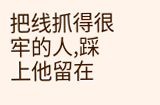把线抓得很牢的人,踩上他留在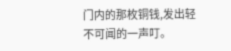门内的那枚铜钱,发出轻不可闻的一声叮。